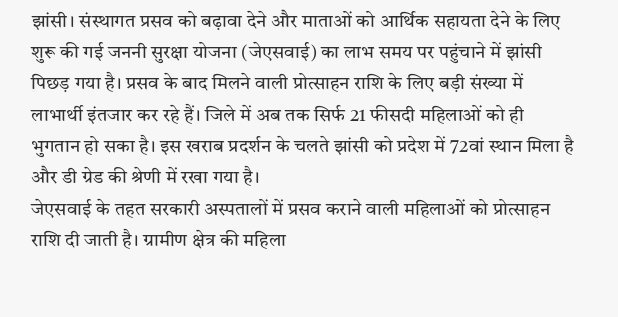झांसी। संस्थागत प्रसव को बढ़ावा देने और माताओं को आर्थिक सहायता देने के लिए शुरू की गई जननी सुरक्षा योजना (जेएसवाई) का लाभ समय पर पहुंचाने में झांसी पिछड़ गया है। प्रसव के बाद मिलने वाली प्रोत्साहन राशि के लिए बड़ी संख्या में लाभार्थी इंतजार कर रहे हैं। जिले में अब तक सिर्फ 21 फीसदी महिलाओं को ही भुगतान हो सका है। इस खराब प्रदर्शन के चलते झांसी को प्रदेश में 72वां स्थान मिला है और डी ग्रेड की श्रेणी में रखा गया है।
जेएसवाई के तहत सरकारी अस्पतालों में प्रसव कराने वाली महिलाओं को प्रोत्साहन राशि दी जाती है। ग्रामीण क्षेत्र की महिला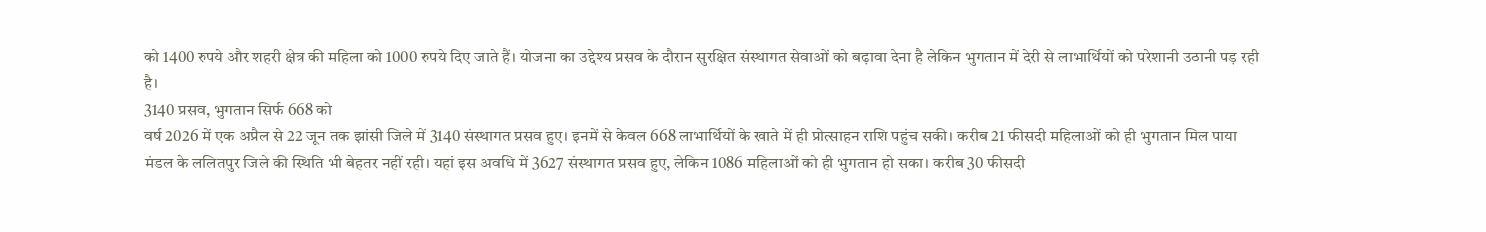को 1400 रुपये और शहरी क्षेत्र की महिला को 1000 रुपये दिए जाते हैं। योजना का उद्देश्य प्रसव के दौरान सुरक्षित संस्थागत सेवाओं को बढ़ावा देना है लेकिन भुगतान में देरी से लाभार्थियों को परेशानी उठानी पड़ रही है।
3140 प्रसव, भुगतान सिर्फ 668 को
वर्ष 2026 में एक अप्रैल से 22 जून तक झांसी जिले में 3140 संस्थागत प्रसव हुए। इनमें से केवल 668 लाभार्थियों के खाते में ही प्रोत्साहन राशि पहुंच सकी। करीब 21 फीसदी महिलाओं को ही भुगतान मिल पाया
मंडल के ललितपुर जिले की स्थिति भी बेहतर नहीं रही। यहां इस अवधि में 3627 संस्थागत प्रसव हुए, लेकिन 1086 महिलाओं को ही भुगतान हो सका। करीब 30 फीसदी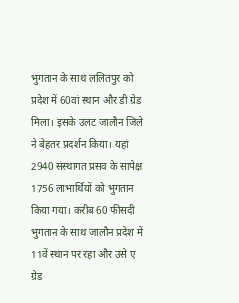भुगतान के साथ ललितपुर को प्रदेश में 60वां स्थान और डी ग्रेड मिला। इसके उलट जालौन जिले ने बेहतर प्रदर्शन किया। यहां 2940 संस्थागत प्रसव के सापेक्ष 1756 लाभार्थियों को भुगतान किया गया। करीब 60 फीसदी भुगतान के साथ जालौन प्रदेश में 11वें स्थान पर रहा और उसे ए ग्रेड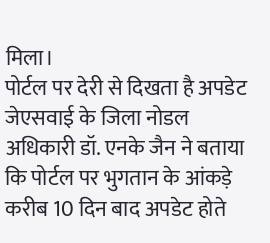मिला।
पोर्टल पर देरी से दिखता है अपडेट
जेएसवाई के जिला नोडल अधिकारी डॉ. एनके जैन ने बताया कि पोर्टल पर भुगतान के आंकड़े करीब 10 दिन बाद अपडेट होते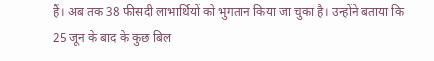हैं। अब तक 38 फीसदी लाभार्थियों को भुगतान किया जा चुका है। उन्होंने बताया कि 25 जून के बाद के कुछ बिल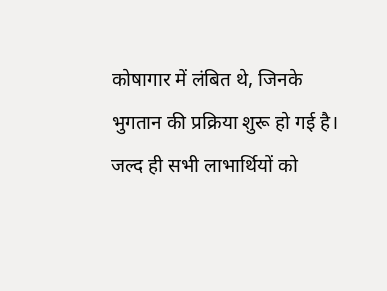कोषागार में लंबित थे, जिनके भुगतान की प्रक्रिया शुरू हो गई है। जल्द ही सभी लाभार्थियों को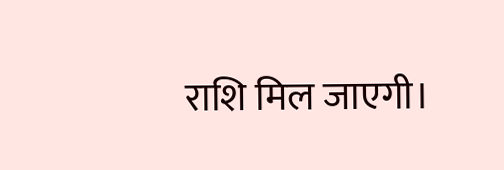राशि मिल जाएगी।